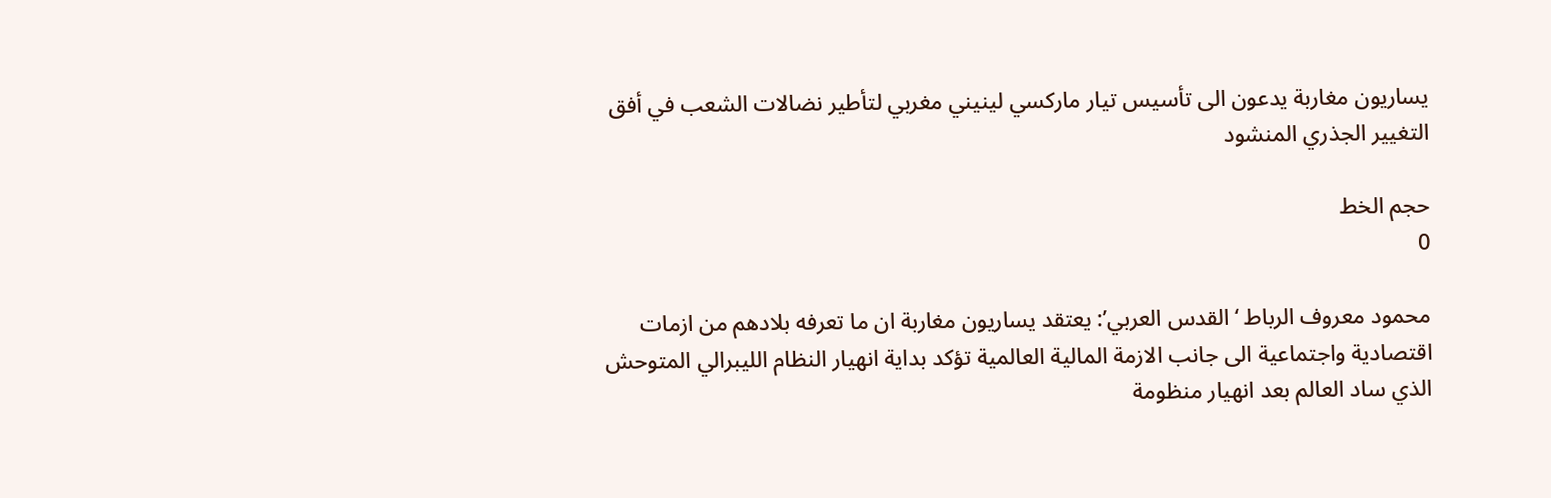يساريون مغاربة يدعون الى تأسيس تيار ماركسي لينيني مغربي لتأطير نضالات الشعب في أفق التغيير الجذري المنشود

حجم الخط
0

محمود معروف الرباط ‘القدس العربي’: يعتقد يساريون مغاربة ان ما تعرفه بلادهم من ازمات اقتصادية واجتماعية الى جانب الازمة المالية العالمية تؤكد بداية انهيار النظام الليبرالي المتوحش الذي ساد العالم بعد انهيار منظومة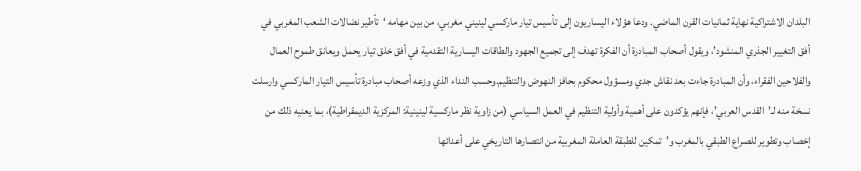البلدان الاشتراكية نهاية ثمانيات القرن الماضي. ودعا هؤلاء اليساريون إلى تأسيس تيار ماركسي لينيني مغربي، من بين مهامه ‘تأطير نضالات الشعب المغربي في أفق التغيير الجذري المنشود’، ويقول أصحاب المبادرة أن الفكرة تهدف إلى تجميع الجهود والطاقات اليسارية التقدمية في أفق خلق تيار يحمل ويعانق طموح العمال والفلاحين الفقراء، وأن المبادرة جاءت بعد نقاش جدي ومسؤول محكوم بحافز النهوض والتنظيم.وحسب النداء الذي وزعه أصحاب مبادرة تأسيس التيار الماركسي وارسلت نسخة منه لـ’القدس العربي’، فإنهم يؤكدون على أهمية وأولية التنظيم في العمل السياسي (من زاوية نظر ماركسية لينينية: المركزية الديمقراطية)، بما يعنيه ذلك من إخصاب وتطوير للصراع الطبقي بالمغرب و’تمكين للطبقة العاملة المغربية من انتصارها التاريخي على أعدائها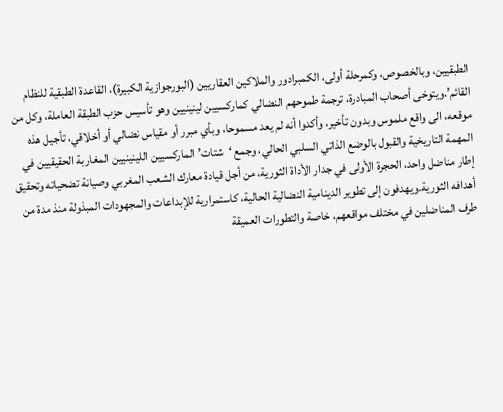الطبقيين، وبالخصوص، وكمرحلة أولى، الكمبرادور والملاكين العقاريين (البورجوازية الكبيرة)، القاعدة الطبقية للنظام القائم’.ويتوخى أصحاب المبادرة، ترجمة طموحهم النضالي كماركسيين لينينيين وهو تأسيس حزب الطبقة العاملة، وكل من موقعه، الى واقع ملموس وبدون تأخير، وأكدوا أنه لم يعد مسموحا، وبأي مبرر أو مقياس نضالي أو أخلاقي، تأجيل هذه المهمة التاريخية والقبول بالوضع الذاتي السلبي الحالي، وجمع ‘شتات’ الماركسيين اللينينيين المغاربة الحقيقيين في إطار مناضل واحد، الحجرة الأولى في جدار الأداة الثورية، من أجل قيادة معارك الشعب المغربي وصيانة تضحياته وتحقيق أهدافه الثورية.ويهدفون إلى تطوير الدينامية النضالية الحالية، كاستمرارية للإبداعات والمجهودات المبذولة منذ مدة من طرف المناضلين في مختلف مواقعهم، خاصة والتطورات العميقة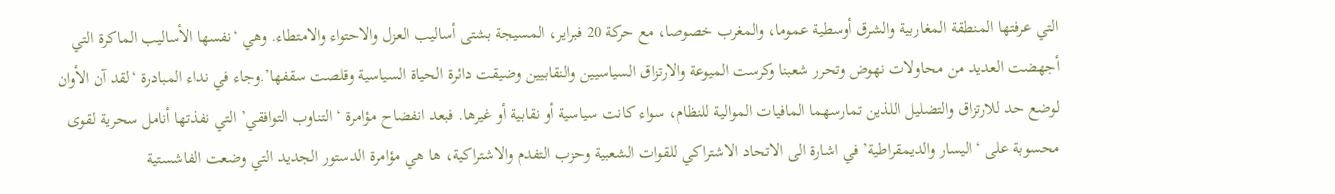التي عرفتها المنطقة المغاربية والشرق أوسطية عموما، والمغرب خصوصا، مع حركة 20 فبراير، المسيجة بشتى أساليب العزل والاحتواء والامتطاء. وهي ‘نفسها الأساليب الماكرة التي أجهضت العديد من محاولات نهوض وتحرر شعبنا وكرست الميوعة والارتزاق السياسيين والنقابيين وضيقت دائرة الحياة السياسية وقلصت سقفها’.وجاء في نداء المبادرة ‘لقد آن الأوان لوضع حد للارتزاق والتضليل اللذين تمارسهما المافيات الموالية للنظام، سواء كانت سياسية أو نقابية أو غيرها. فبعد انفضاح مؤامرة ‘التناوب التوافقي’ التي نفذتها أنامل سحرية لقوى محسوبة على ‘اليسار والديمقراطية’ في اشارة الى الاتحاد الاشتراكي للقوات الشعبية وحزب التفدم والاشتراكية، ها هي مؤامرة الدستور الجديد التي وضعت الفاشستية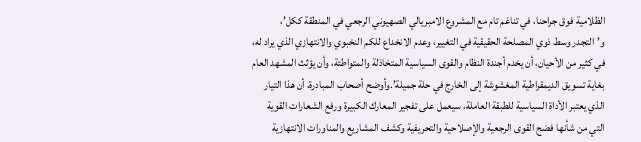الظلامية فوق جراحنا، في تناغم تام مع المشروع الامبريالي الصهيوني الرجعي في المنطقة ككل’، و’التجدر وسط ذوي المصلحة الحقيقية في التغيير، وعدم الانخداع للكم النخبوي والانتهازي الذي يراد له، في كثير من الأحيان، أن يخدم أجندة النظام والقوى السياسية المتخاذلة والمتواطئة، وأن يؤثث المشهد العام بغاية تسويق الديمقراطية المغشوشة إلى الخارج في حلة جميلة’.وأوضح أصحاب المبادرة، أن هذا التيار الذي يعتبر الأداة السياسية للطبقة العاملة، سيعمل على تفجير المعارك الكبيرة ورفع الشعارات القوية التي من شأنها فضح القوى الرجعية والإصلاحية والتحريفية وكشف المشاريع والمناورات الانتهازية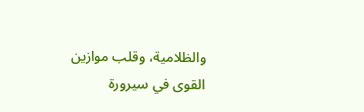والظلامية، وقلب موازين القوى في سيرورة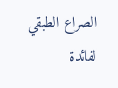الصراع الطبقي لفائدة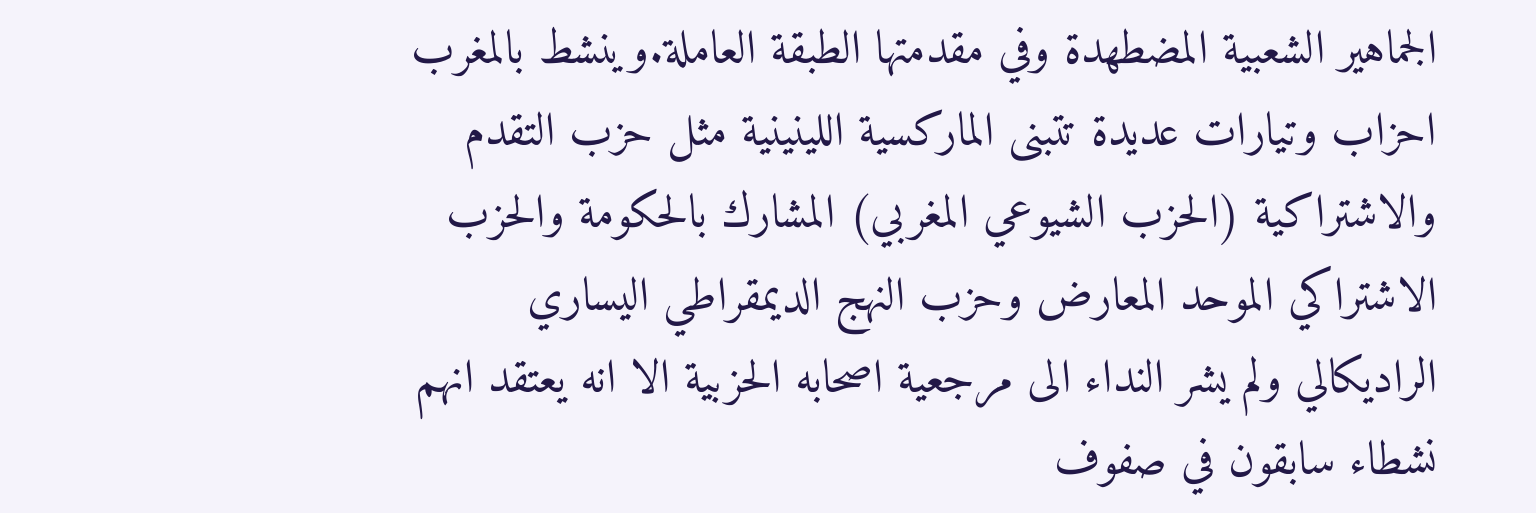الجماهير الشعبية المضطهدة وفي مقدمتها الطبقة العاملة.وينشط بالمغرب احزاب وتيارات عديدة تتبنى الماركسية اللينينية مثل حزب التقدم والاشتراكية (الحزب الشيوعي المغربي) المشارك بالحكومة والحزب الاشتراكي الموحد المعارض وحزب النهج الديمقراطي اليساري الراديكالي ولم يشر النداء الى مرجعية اصحابه الحزبية الا انه يعتقد انهم نشطاء سابقون في صفوف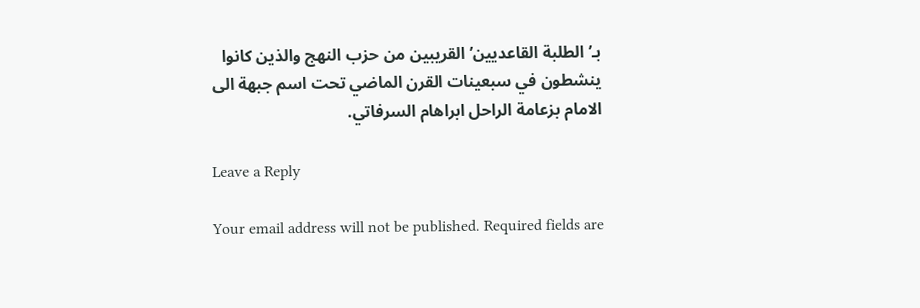بـ’الطلبة القاعديين’ القريبين من حزب النهج والذين كانوا ينشطون في سبعينات القرن الماضي تحت اسم جبهة الى الامام بزعامة الراحل ابراهام السرفاتي.

Leave a Reply

Your email address will not be published. Required fields are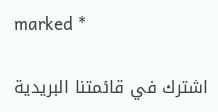marked *

اشترك في قائمتنا البريدية